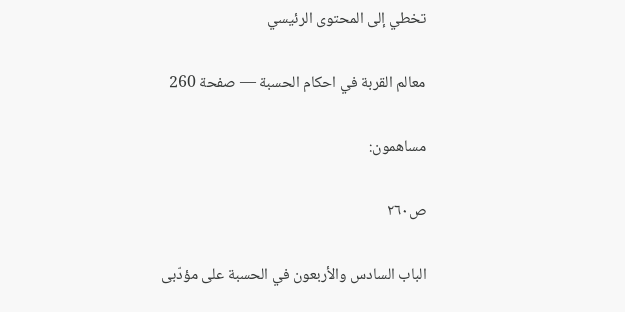تخطي إلى المحتوى الرئيسي

معالم القربة في احكام الحسبة — صفحة 260

مساهمون:

ص٢٦٠

الباب السادس والأربعون في الحسبة على مؤدّبى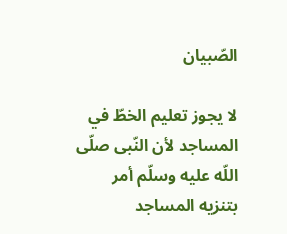الصّبيان

لا يجوز تعليم الخطّ في المساجد لأن النّبى صلّى اللّه عليه وسلّم أمر بتنزيه المساجد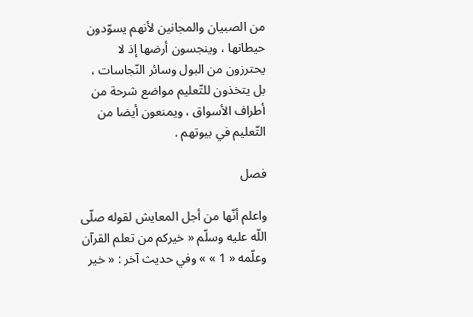من الصبيان والمجانين لأنهم يسوّدون حيطانها ، وينجسون أرضها إذ لا يحترزون من البول وسائر النّجاسات ، بل يتخذون للتّعليم مواضع شرحة من أطراف الأسواق ، ويمنعون أيضا من التّعليم في بيوتهم .

فصل

واعلم أنّها من أجل المعايش لقوله صلّى اللّه عليه وسلّم « خيركم من تعلم القرآن وعلّمه « 1 » » وفي حديث آخر : « خير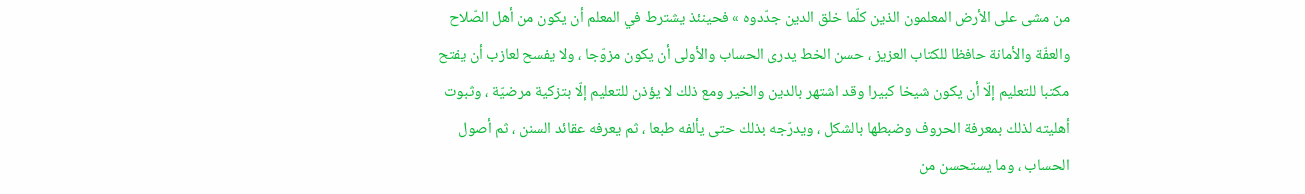من مشى على الأرض المعلمون الذين كلّما خلق الدين جدّدوه » فحينئذ يشترط في المعلم أن يكون من أهل الصّلاح والعفّة والأمانة حافظا للكتاب العزيز ، حسن الخط يدرى الحساب والأولى أن يكون مزوّجا ، ولا يفسح لعازب أن يفتح مكتبا للتعليم إلّا أن يكون شيخا كبيرا وقد اشتهر بالدين والخير ومع ذلك لا يؤذن للتعليم إلّا بتزكية مرضيّة ، وثبوت أهليته لذلك بمعرفة الحروف وضبطها بالشكل ، ويدرّجه بذلك حتى يألفه طبعا ، ثم يعرفه عقائد السنن ، ثم أصول الحساب ، وما يستحسن من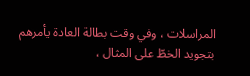المراسلات ، وفي وقت بطالة العادة يأمرهم بتجويد الخطّ على المثال ،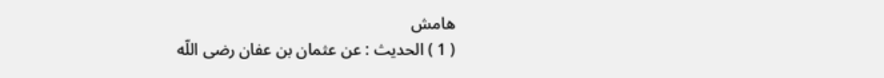هامش
( 1 ) الحديث : عن عثمان بن عفان رضى اللّه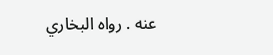عنه . رواه البخاري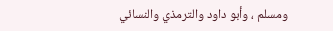ومسلم ، وأبو داود والترمذي والنسائي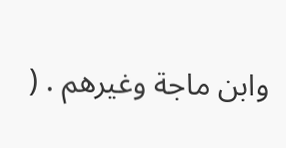وابن ماجة وغيرهم . (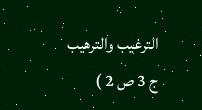الترغيب والترهيب ج 3 ص 2 )